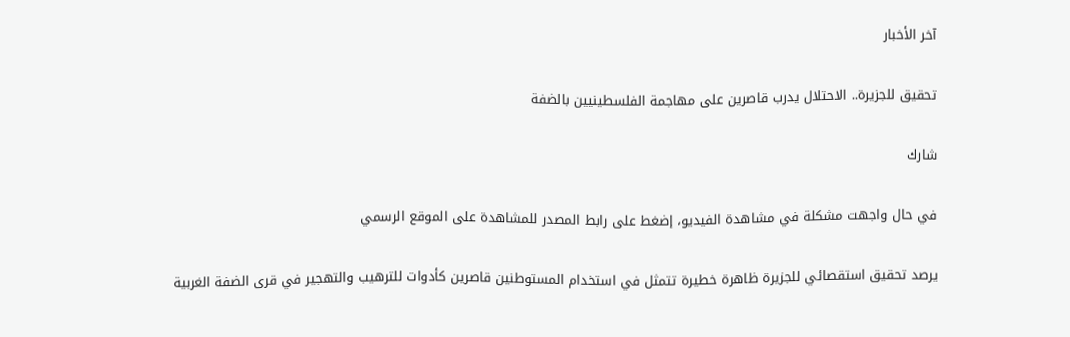آخر الأخبار

تحقيق للجزيرة.. الاحتلال يدرب قاصرين على مهاجمة الفلسطينيين بالضفة

شارك

في حال واجهت مشكلة في مشاهدة الفيديو، إضغط على رابط المصدر للمشاهدة على الموقع الرسمي

يرصد تحقيق استقصائي للجزيرة ظاهرة خطيرة تتمثل في استخدام المستوطنين قاصرين كأدوات للترهيب والتهجير في قرى الضفة الغربية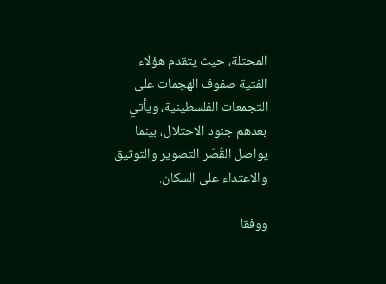المحتلة، حيث يتقدم هؤلاء الفتية صفوف الهجمات على التجمعات الفلسطينية، ويأتي بعدهم جنود الاحتلال، بينما يواصل القُصّر التصوير والتوثيق والاعتداء على السكان.

ووفقا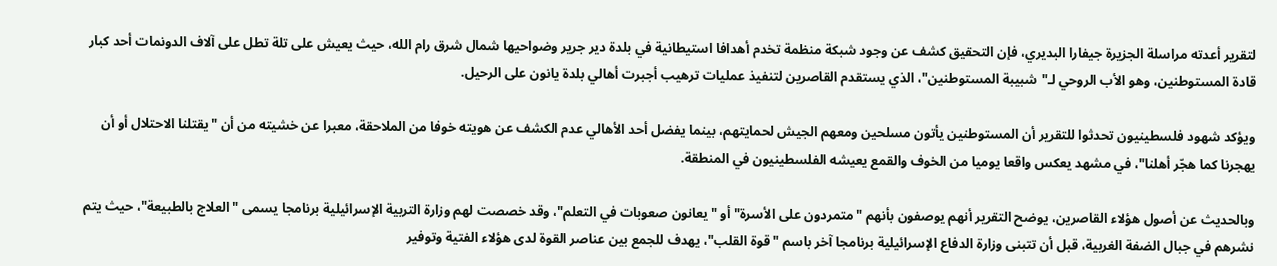لتقرير أعدته مراسلة الجزيرة جيفارا البديري، فإن التحقيق كشف عن وجود شبكة منظمة تخدم أهدافا استيطانية في بلدة دير جرير وضواحيها شمال شرق رام الله، حيث يعيش على تلة تطل على آلاف الدونمات أحد كبار قادة المستوطنين، وهو الأب الروحي لـ"شبيبة المستوطنين"، الذي يستقدم القاصرين لتنفيذ عمليات ترهيب أجبرت أهالي بلدة يانون على الرحيل.

ويؤكد شهود فلسطينيون تحدثوا للتقرير أن المستوطنين يأتون مسلحين ومعهم الجيش لحمايتهم، بينما يفضل أحد الأهالي عدم الكشف عن هويته خوفا من الملاحقة، معبرا عن خشيته من أن "يقتلنا الاحتلال أو أن يهجرنا كما هجّر أهلنا"، في مشهد يعكس واقعا يوميا من الخوف والقمع يعيشه الفلسطينيون في المنطقة.

وبالحديث عن أصول هؤلاء القاصرين، يوضح التقرير أنهم يوصفون بأنهم "متمردون على الأسرة" أو "يعانون صعوبات في التعلم"، وقد خصصت لهم وزارة التربية الإسرائيلية برنامجا يسمى "العلاج بالطبيعة"، حيث يتم نشرهم في جبال الضفة الغربية، قبل أن تتبنى وزارة الدفاع الإسرائيلية برنامجا آخر باسم "قوة القلب"، يهدف للجمع بين عناصر القوة لدى هؤلاء الفتية وتوفير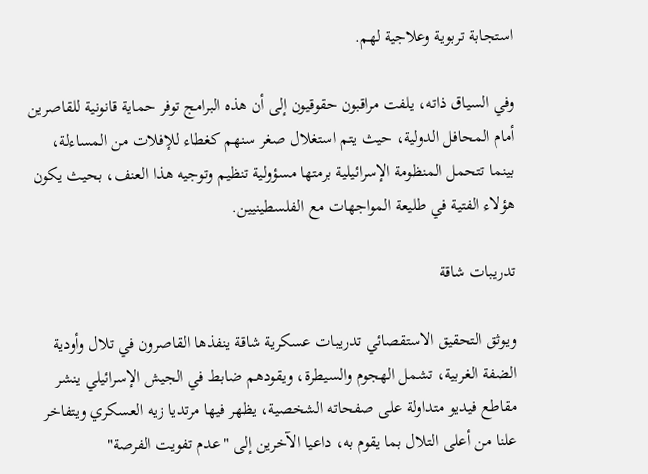استجابة تربوية وعلاجية لهم.

وفي السياق ذاته، يلفت مراقبون حقوقيون إلى أن هذه البرامج توفر حماية قانونية للقاصرين أمام المحافل الدولية، حيث يتم استغلال صغر سنهم كغطاء للإفلات من المساءلة، بينما تتحمل المنظومة الإسرائيلية برمتها مسؤولية تنظيم وتوجيه هذا العنف، بحيث يكون هؤلاء الفتية في طليعة المواجهات مع الفلسطينيين.

تدريبات شاقة

ويوثق التحقيق الاستقصائي تدريبات عسكرية شاقة ينفذها القاصرون في تلال وأودية الضفة الغربية، تشمل الهجوم والسيطرة، ويقودهم ضابط في الجيش الإسرائيلي ينشر مقاطع فيديو متداولة على صفحاته الشخصية، يظهر فيها مرتديا زيه العسكري ويتفاخر علنا من أعلى التلال بما يقوم به، داعيا الآخرين إلى "عدم تفويت الفرصة"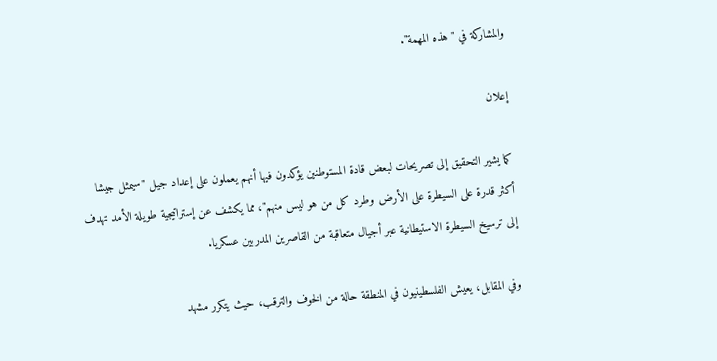والمشاركة في "هذه المهمة".

إعلان

كما يشير التحقيق إلى تصريحات لبعض قادة المستوطنين يؤكدون فيها أنهم يعملون على إعداد جيل "سيمثل جيشا أكثر قدرة على السيطرة على الأرض وطرد كل من هو ليس منهم"، مما يكشف عن إستراتيجية طويلة الأمد تهدف إلى ترسيخ السيطرة الاستيطانية عبر أجيال متعاقبة من القاصرين المدربين عسكريا.

وفي المقابل، يعيش الفلسطينيون في المنطقة حالة من الخوف والترقب، حيث يتكرر مشهد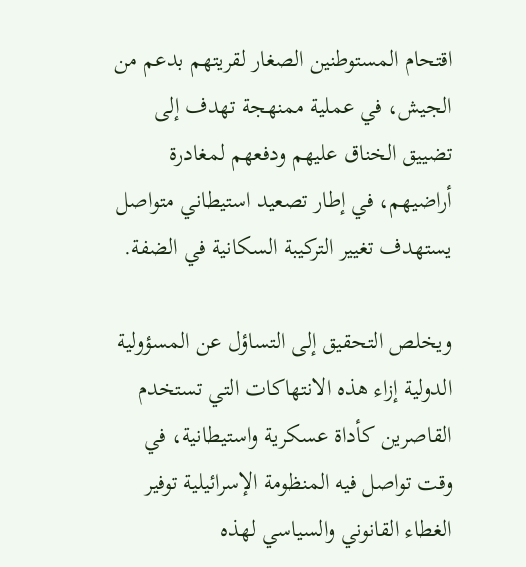اقتحام المستوطنين الصغار لقريتهم بدعم من الجيش، في عملية ممنهجة تهدف إلى تضييق الخناق عليهم ودفعهم لمغادرة أراضيهم، في إطار تصعيد استيطاني متواصل يستهدف تغيير التركيبة السكانية في الضفة.

ويخلص التحقيق إلى التساؤل عن المسؤولية الدولية إزاء هذه الانتهاكات التي تستخدم القاصرين كأداة عسكرية واستيطانية، في وقت تواصل فيه المنظومة الإسرائيلية توفير الغطاء القانوني والسياسي لهذه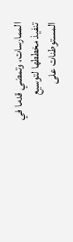الممارسات، وتمضي قدما في تنفيذ مخططها لتوسيع المستوطنات على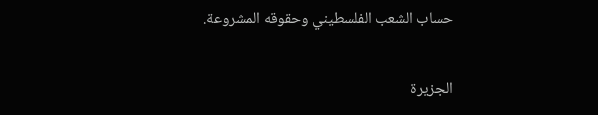حساب الشعب الفلسطيني وحقوقه المشروعة.

الجزيرة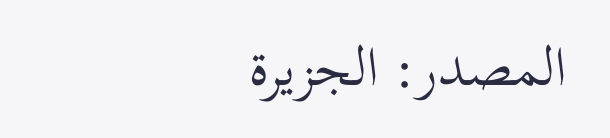المصدر: الجزيرة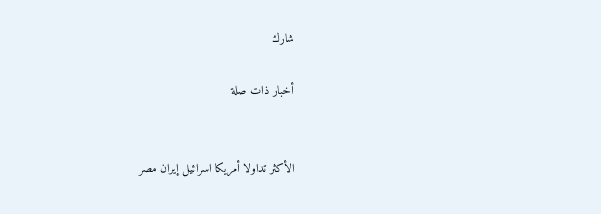شارك

أخبار ذات صلة


الأكثر تداولا أمريكا اسرائيل إيران مصر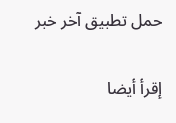حمل تطبيق آخر خبر

إقرأ أيضا